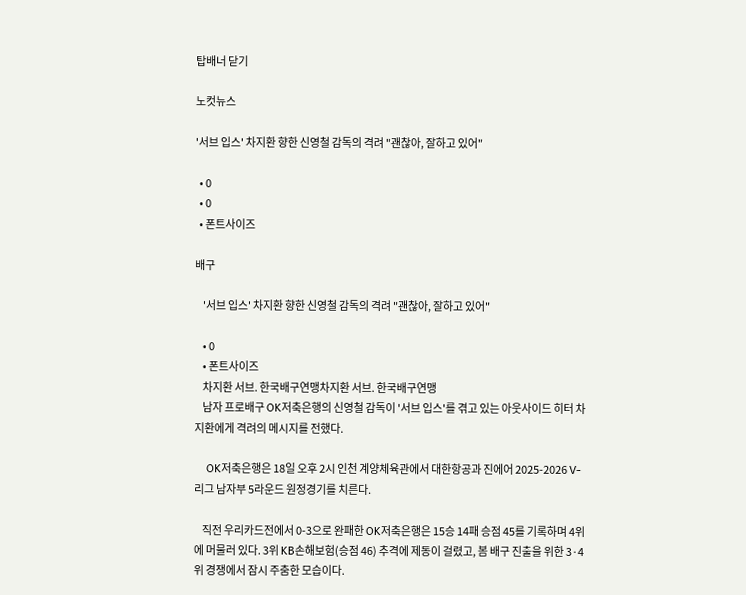탑배너 닫기

노컷뉴스

'서브 입스' 차지환 향한 신영철 감독의 격려 "괜찮아, 잘하고 있어"

  • 0
  • 0
  • 폰트사이즈

배구

    '서브 입스' 차지환 향한 신영철 감독의 격려 "괜찮아, 잘하고 있어"

    • 0
    • 폰트사이즈
    차지환 서브. 한국배구연맹차지환 서브. 한국배구연맹
    남자 프로배구 OK저축은행의 신영철 감독이 '서브 입스'를 겪고 있는 아웃사이드 히터 차지환에게 격려의 메시지를 전했다.

    OK저축은행은 18일 오후 2시 인천 계양체육관에서 대한항공과 진에어 2025-2026 V-리그 남자부 5라운드 원정경기를 치른다.

    직전 우리카드전에서 0-3으로 완패한 OK저축은행은 15승 14패 승점 45를 기록하며 4위에 머물러 있다. 3위 KB손해보험(승점 46) 추격에 제동이 걸렸고, 봄 배구 진출을 위한 3·4위 경쟁에서 잠시 주춤한 모습이다.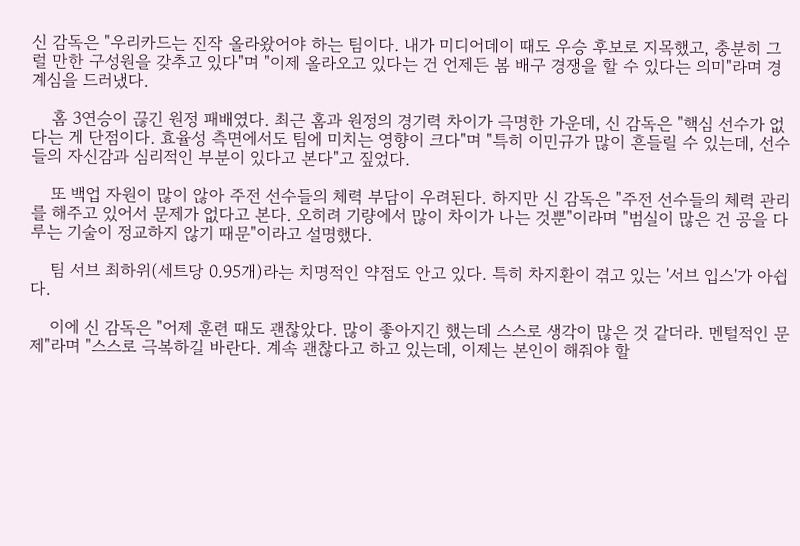신 감독은 "우리카드는 진작 올라왔어야 하는 팀이다. 내가 미디어데이 때도 우승 후보로 지목했고, 충분히 그럴 만한 구성원을 갖추고 있다"며 "이제 올라오고 있다는 건 언제든 봄 배구 경쟁을 할 수 있다는 의미"라며 경계심을 드러냈다.

    홈 3연승이 끊긴 원정 패배였다. 최근 홈과 원정의 경기력 차이가 극명한 가운데, 신 감독은 "핵심 선수가 없다는 게 단점이다. 효율성 측면에서도 팀에 미치는 영향이 크다"며 "특히 이민규가 많이 흔들릴 수 있는데, 선수들의 자신감과 심리적인 부분이 있다고 본다"고 짚었다.

    또 백업 자원이 많이 않아 주전 선수들의 체력 부담이 우려된다. 하지만 신 감독은 "주전 선수들의 체력 관리를 해주고 있어서 문제가 없다고 본다. 오히려 기량에서 많이 차이가 나는 것뿐"이라며 "범실이 많은 건 공을 다루는 기술이 정교하지 않기 때문"이라고 설명했다.

    팀 서브 최하위(세트당 0.95개)라는 치명적인 약점도 안고 있다. 특히 차지환이 겪고 있는 '서브 입스'가 아쉽다.

    이에 신 감독은 "어제 훈련 때도 괜찮았다. 많이 좋아지긴 했는데 스스로 생각이 많은 것 같더라. 멘털적인 문제"라며 "스스로 극복하길 바란다. 계속 괜찮다고 하고 있는데, 이제는 본인이 해줘야 할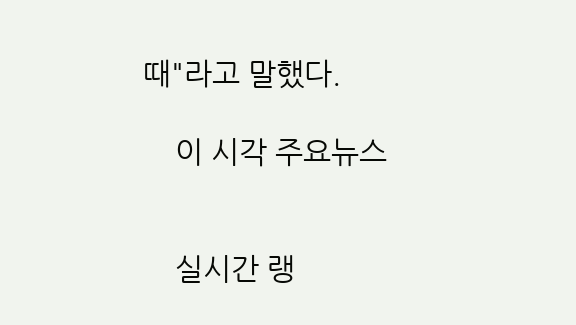때"라고 말했다.

    이 시각 주요뉴스


    실시간 랭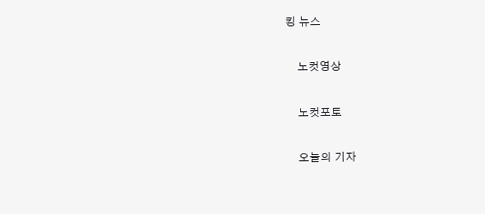킹 뉴스

    노컷영상

    노컷포토

    오늘의 기자